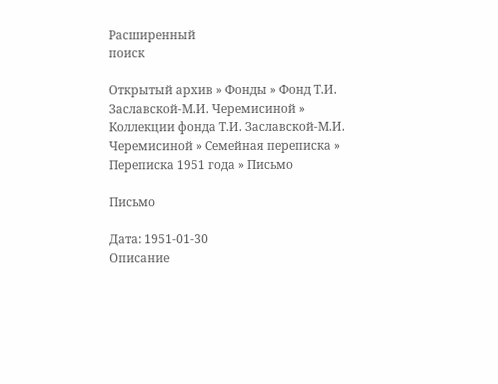Расширенный
поиск

Открытый архив » Фонды » Фонд Т.И. Заславской-М.И. Черемисиной » Коллекции фонда Т.И. Заславской-М.И. Черемисиной » Семейная переписка » Переписка 1951 года » Письмо

Письмо

Дата: 1951-01-30
Описание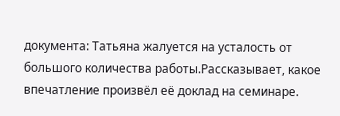документа: Татьяна жалуется на усталость от большого количества работы.Рассказывает, какое впечатление произвёл её доклад на семинаре.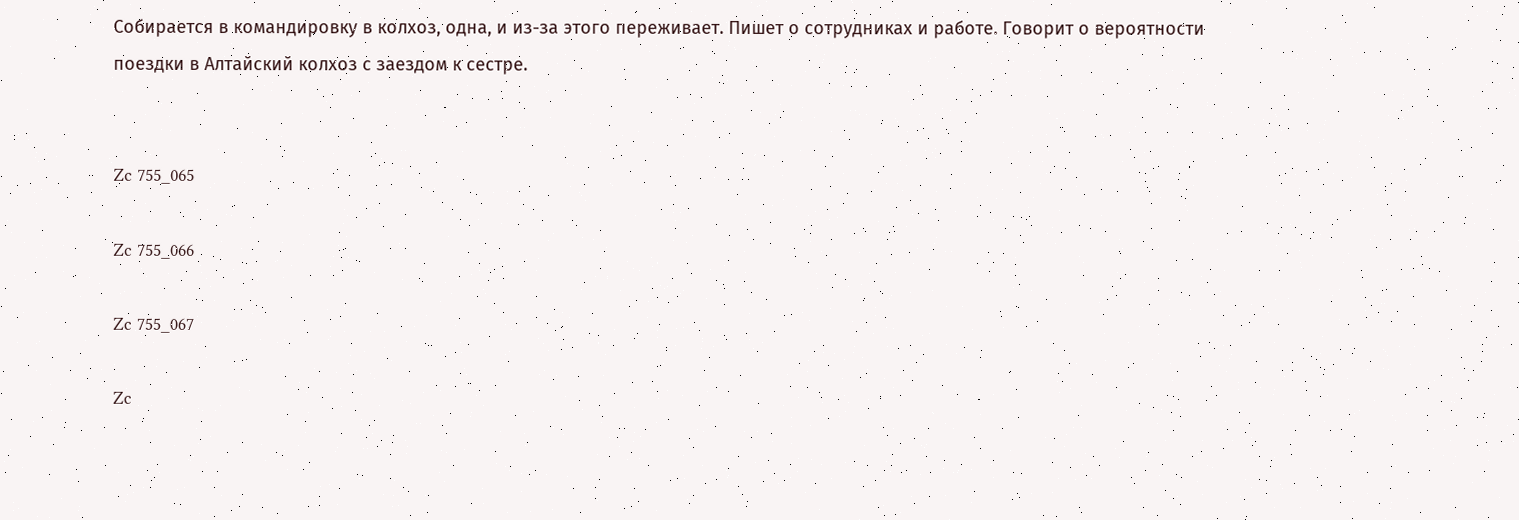Собирается в командировку в колхоз, одна, и из-за этого переживает. Пишет о сотрудниках и работе. Говорит о вероятности поездки в Алтайский колхоз с заездом к сестре.


Zc 755_065

Zc 755_066

Zc 755_067

Zc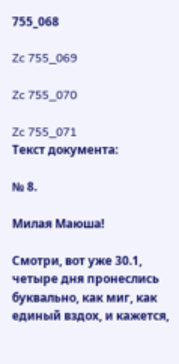755_068

Zc 755_069

Zc 755_070

Zc 755_071
Текст документа:

№ 8.

Милая Маюша!

Смотри, вот уже 30.1, четыре дня пронеслись буквально, как миг, как единый вздох, и кажется,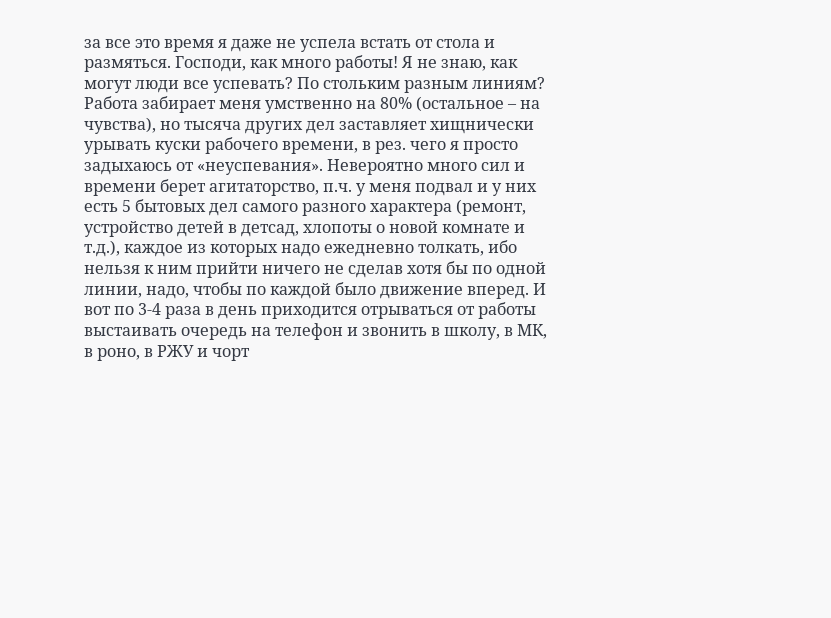за все это время я даже не успела встать от стола и размяться. Господи, как много работы! Я не знаю, как могут люди все успевать? По стольким разным линиям? Работа забирает меня умственно на 80% (остальное – на чувства), но тысяча других дел заставляет хищнически урывать куски рабочего времени, в рез. чего я просто задыхаюсь от «неуспевания». Невероятно много сил и времени берет агитаторство, п.ч. у меня подвал и у них есть 5 бытовых дел самого разного характера (ремонт, устройство детей в детсад, хлопоты о новой комнате и т.д.), каждое из которых надо ежедневно толкать, ибо нельзя к ним прийти ничего не сделав хотя бы по одной линии, надо, чтобы по каждой было движение вперед. И вот по 3-4 раза в день приходится отрываться от работы выстаивать очередь на телефон и звонить в школу, в МК, в роно, в РЖУ и чорт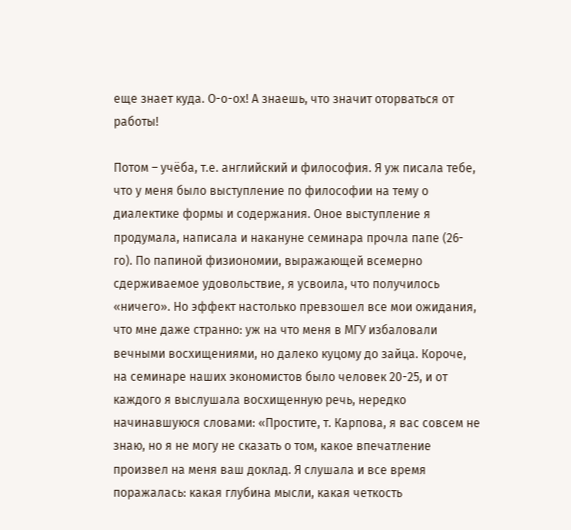еще знает куда. О-о-ох! А знаешь, что значит оторваться от работы!

Потом – учёба, т.е. английский и философия. Я уж писала тебе, что у меня было выступление по философии на тему о диалектике формы и содержания. Оное выступление я продумала, написала и накануне семинара прочла папе (26-го). По папиной физиономии, выражающей всемерно сдерживаемое удовольствие, я усвоила, что получилось «ничего». Но эффект настолько превзошел все мои ожидания, что мне даже странно: уж на что меня в МГУ избаловали вечными восхищениями, но далеко куцому до зайца. Короче, на семинаре наших экономистов было человек 20-25, и от каждого я выслушала восхищенную речь, нередко начинавшуюся словами: «Простите, т. Карпова, я вас совсем не знаю, но я не могу не сказать о том, какое впечатление произвел на меня ваш доклад. Я слушала и все время поражалась: какая глубина мысли, какая четкость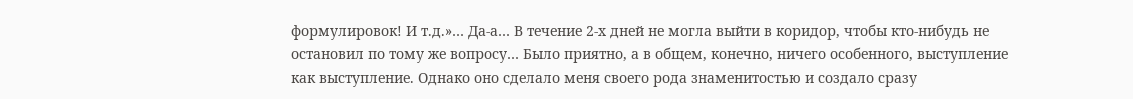формулировок! И т.д.»… Да-а… В течение 2-х дней не могла выйти в коридор, чтобы кто-нибудь не остановил по тому же вопросу… Было приятно, а в общем, конечно, ничего особенного, выступление как выступление. Однако оно сделало меня своего рода знаменитостью и создало сразу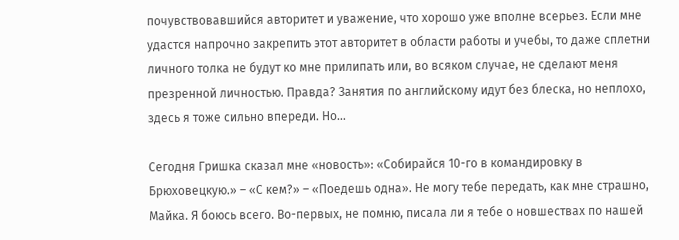почувствовавшийся авторитет и уважение, что хорошо уже вполне всерьез. Если мне удастся напрочно закрепить этот авторитет в области работы и учебы, то даже сплетни личного толка не будут ко мне прилипать или, во всяком случае, не сделают меня презренной личностью. Правда? Занятия по английскому идут без блеска, но неплохо, здесь я тоже сильно впереди. Но…

Сегодня Гришка сказал мне «новость»: «Собирайся 10-го в командировку в Брюховецкую.» – «С кем?» – «Поедешь одна». Не могу тебе передать, как мне страшно, Майка. Я боюсь всего. Во-первых, не помню, писала ли я тебе о новшествах по нашей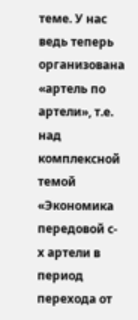теме. У нас ведь теперь организована «артель по артели», т.е. над комплексной темой «Экономика передовой с-х артели в период перехода от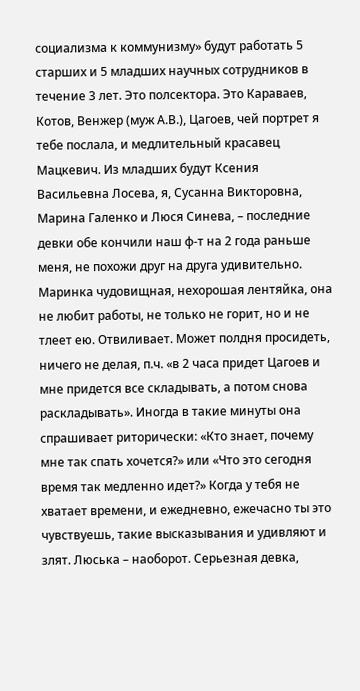социализма к коммунизму» будут работать 5 старших и 5 младших научных сотрудников в течение 3 лет. Это полсектора. Это Караваев, Котов, Венжер (муж А.В.), Цагоев, чей портрет я тебе послала, и медлительный красавец Мацкевич. Из младших будут Ксения Васильевна Лосева, я, Сусанна Викторовна, Марина Галенко и Люся Синева, – последние девки обе кончили наш ф-т на 2 года раньше меня, не похожи друг на друга удивительно. Маринка чудовищная, нехорошая лентяйка, она не любит работы, не только не горит, но и не тлеет ею. Отвиливает. Может полдня просидеть, ничего не делая, п.ч. «в 2 часа придет Цагоев и мне придется все складывать, а потом снова раскладывать». Иногда в такие минуты она спрашивает риторически: «Кто знает, почему мне так спать хочется?» или «Что это сегодня время так медленно идет?» Когда у тебя не хватает времени, и ежедневно, ежечасно ты это чувствуешь, такие высказывания и удивляют и злят. Люська – наоборот. Серьезная девка,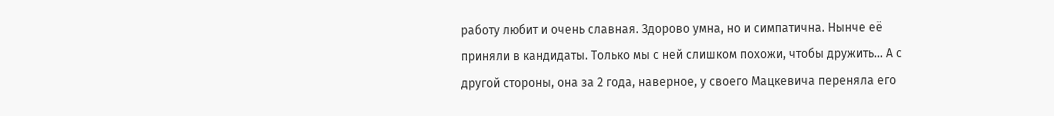работу любит и очень славная. Здорово умна, но и симпатична. Нынче её приняли в кандидаты. Только мы с ней слишком похожи, чтобы дружить… А с другой стороны, она за 2 года, наверное, у своего Мацкевича переняла его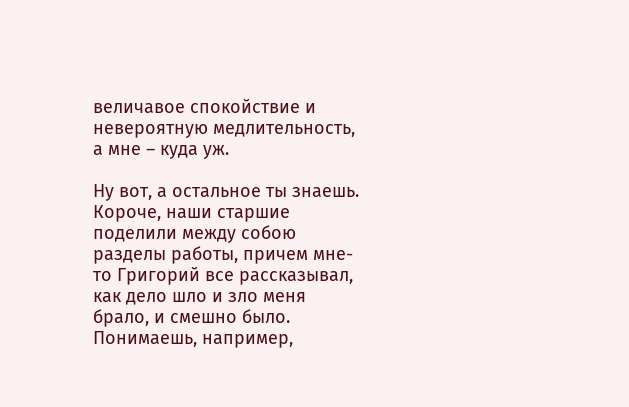величавое спокойствие и невероятную медлительность, а мне – куда уж.

Ну вот, а остальное ты знаешь. Короче, наши старшие поделили между собою разделы работы, причем мне-то Григорий все рассказывал, как дело шло и зло меня брало, и смешно было. Понимаешь, например,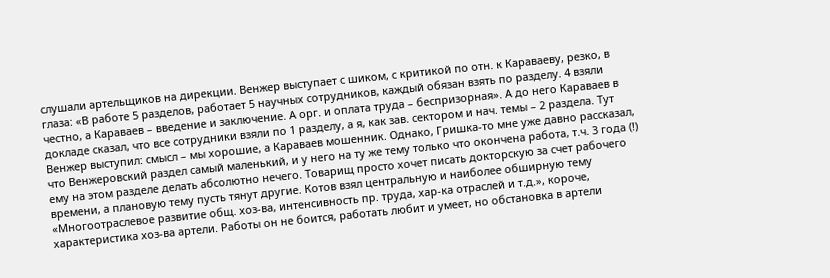слушали артельщиков на дирекции. Венжер выступает с шиком, с критикой по отн. к Караваеву, резко, в глаза: «В работе 5 разделов, работает 5 научных сотрудников, каждый обязан взять по разделу. 4 взяли честно, а Караваев – введение и заключение. А орг. и оплата труда – беспризорная». А до него Караваев в докладе сказал, что все сотрудники взяли по 1 разделу, а я, как зав. сектором и нач. темы – 2 раздела. Тут Венжер выступил: смысл – мы хорошие, а Караваев мошенник. Однако, Гришка-то мне уже давно рассказал, что Венжеровский раздел самый маленький, и у него на ту же тему только что окончена работа, т.ч. 3 года (!) ему на этом разделе делать абсолютно нечего. Товарищ просто хочет писать докторскую за счет рабочего времени, а плановую тему пусть тянут другие. Котов взял центральную и наиболее обширную тему «Многоотраслевое развитие общ. хоз-ва, интенсивность пр. труда, хар-ка отраслей и т.д.», короче, характеристика хоз-ва артели. Работы он не боится, работать любит и умеет, но обстановка в артели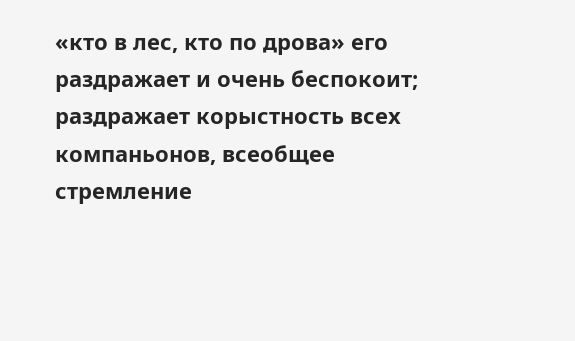«кто в лес, кто по дрова» его раздражает и очень беспокоит; раздражает корыстность всех компаньонов, всеобщее стремление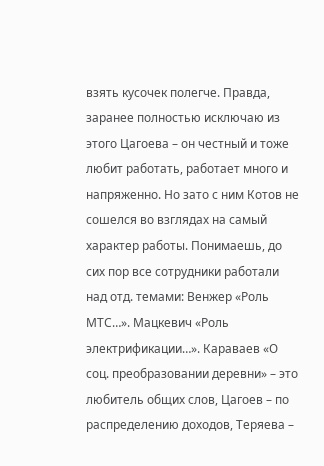взять кусочек полегче. Правда, заранее полностью исключаю из этого Цагоева – он честный и тоже любит работать, работает много и напряженно. Но зато с ним Котов не сошелся во взглядах на самый характер работы. Понимаешь, до сих пор все сотрудники работали над отд. темами: Венжер «Роль МТС…». Мацкевич «Роль электрификации…». Караваев «О соц. преобразовании деревни» – это любитель общих слов, Цагоев – по распределению доходов, Теряева –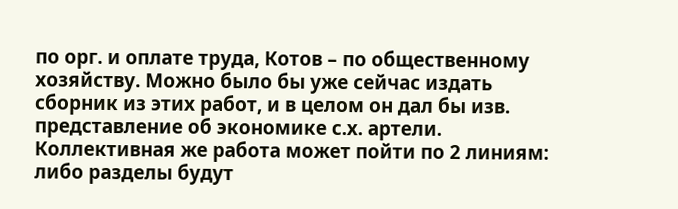по орг. и оплате труда, Котов – по общественному хозяйству. Можно было бы уже сейчас издать сборник из этих работ, и в целом он дал бы изв. представление об экономике с.х. артели. Коллективная же работа может пойти по 2 линиям: либо разделы будут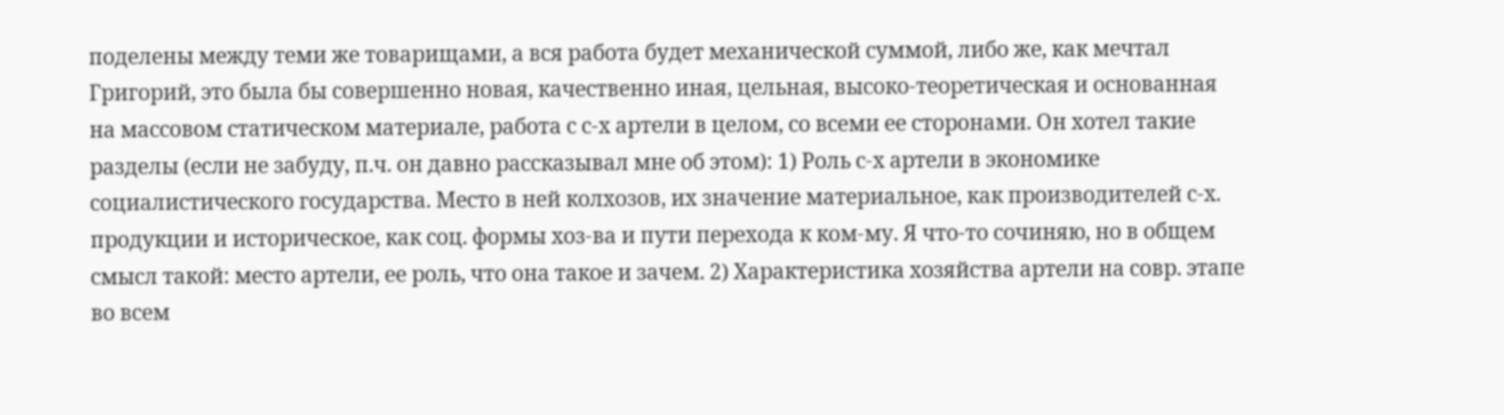поделены между теми же товарищами, а вся работа будет механической суммой, либо же, как мечтал Григорий, это была бы совершенно новая, качественно иная, цельная, высоко-теоретическая и основанная на массовом статическом материале, работа с с-х артели в целом, со всеми ее сторонами. Он хотел такие разделы (если не забуду, п.ч. он давно рассказывал мне об этом): 1) Роль с-х артели в экономике социалистического государства. Место в ней колхозов, их значение материальное, как производителей с-х. продукции и историческое, как соц. формы хоз-ва и пути перехода к ком-му. Я что-то сочиняю, но в общем смысл такой: место артели, ее роль, что она такое и зачем. 2) Характеристика хозяйства артели на совр. этапе во всем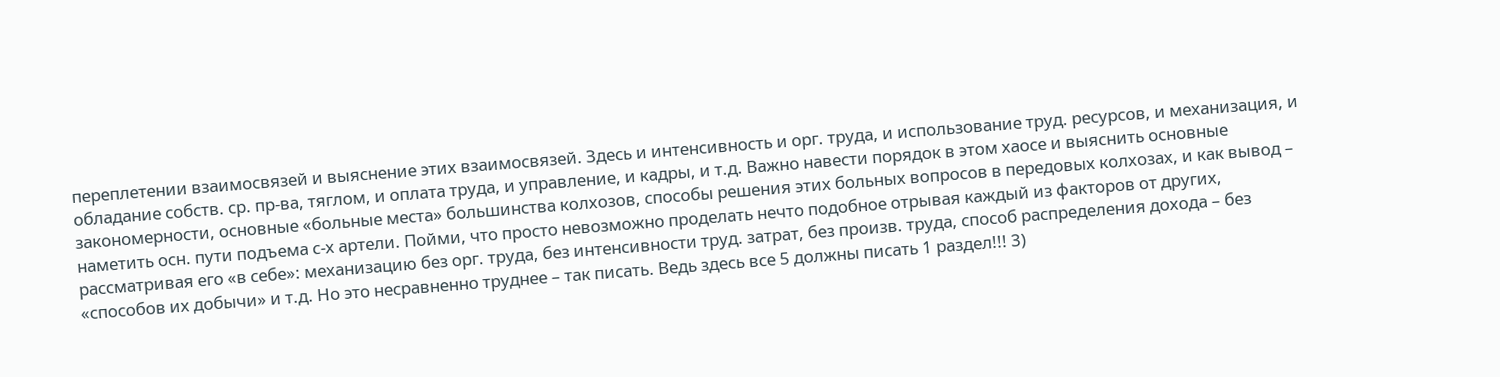переплетении взаимосвязей и выяснение этих взаимосвязей. Здесь и интенсивность и орг. труда, и использование труд. ресурсов, и механизация, и обладание собств. ср. пр-ва, тяглом, и оплата труда, и управление, и кадры, и т.д. Важно навести порядок в этом хаосе и выяснить основные закономерности, основные «больные места» большинства колхозов, способы решения этих больных вопросов в передовых колхозах, и как вывод – наметить осн. пути подъема с-х артели. Пойми, что просто невозможно проделать нечто подобное отрывая каждый из факторов от других, рассматривая его «в себе»: механизацию без орг. труда, без интенсивности труд. затрат, без произв. труда, способ распределения дохода – без «способов их добычи» и т.д. Но это несравненно труднее – так писать. Ведь здесь все 5 должны писать 1 раздел!!! 3)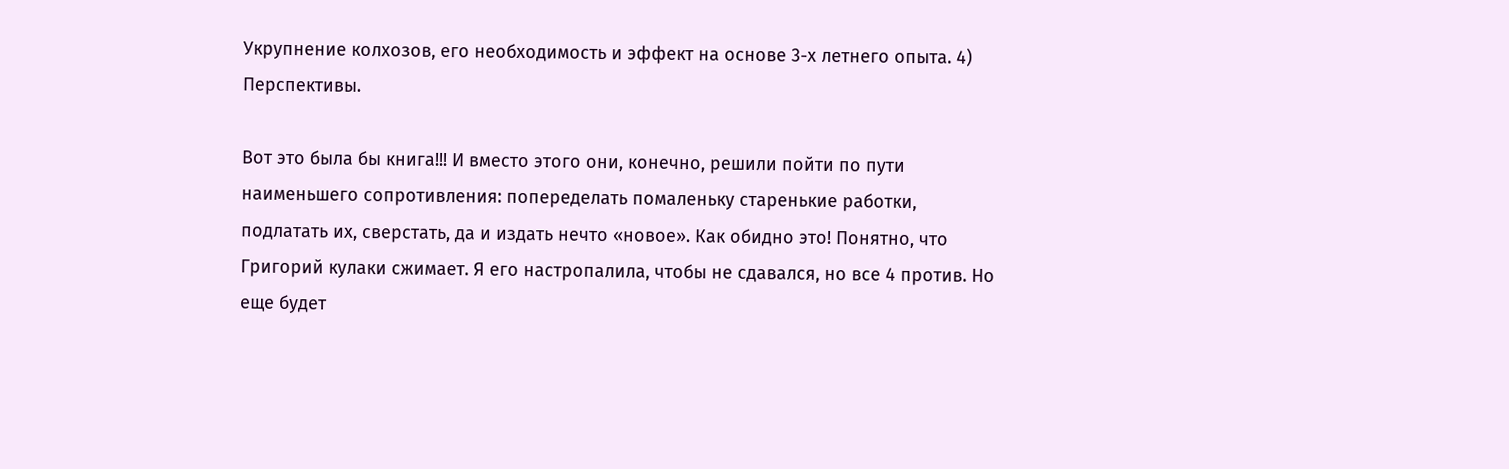Укрупнение колхозов, его необходимость и эффект на основе 3-х летнего опыта. 4) Перспективы.

Вот это была бы книга!!! И вместо этого они, конечно, решили пойти по пути наименьшего сопротивления: попеределать помаленьку старенькие работки, подлатать их, сверстать, да и издать нечто «новое». Как обидно это! Понятно, что Григорий кулаки сжимает. Я его настропалила, чтобы не сдавался, но все 4 против. Но еще будет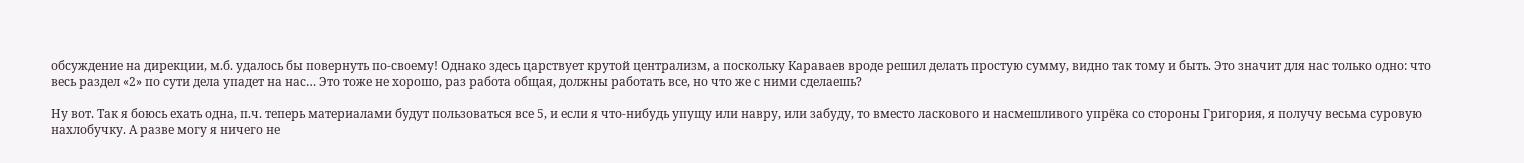обсуждение на дирекции, м.б. удалось бы повернуть по-своему! Однако здесь царствует крутой централизм, а поскольку Караваев вроде решил делать простую сумму, видно так тому и быть. Это значит для нас только одно: что весь раздел «2» по сути дела упадет на нас… Это тоже не хорошо, раз работа общая, должны работать все, но что же с ними сделаешь?

Ну вот. Так я боюсь ехать одна, п.ч. теперь материалами будут пользоваться все 5, и если я что-нибудь упущу или навру, или забуду, то вместо ласкового и насмешливого упрёка со стороны Григория, я получу весьма суровую нахлобучку. А разве могу я ничего не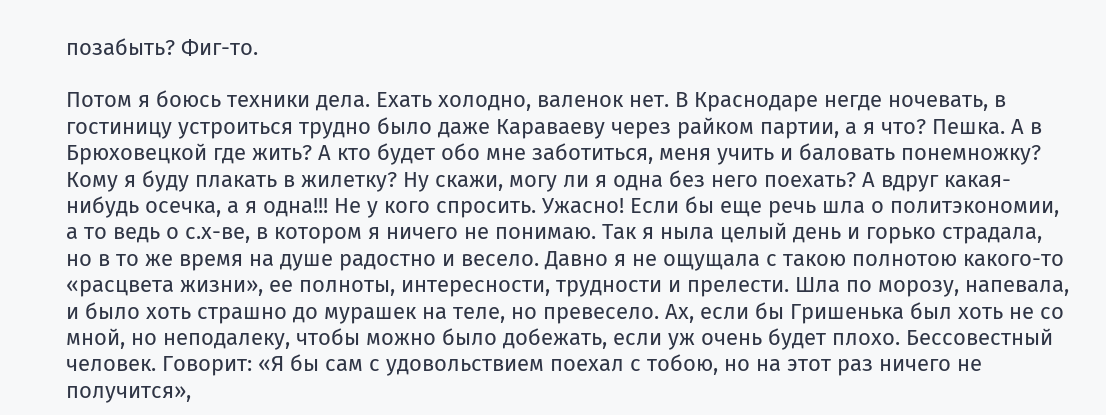позабыть? Фиг-то.

Потом я боюсь техники дела. Ехать холодно, валенок нет. В Краснодаре негде ночевать, в гостиницу устроиться трудно было даже Караваеву через райком партии, а я что? Пешка. А в Брюховецкой где жить? А кто будет обо мне заботиться, меня учить и баловать понемножку? Кому я буду плакать в жилетку? Ну скажи, могу ли я одна без него поехать? А вдруг какая-нибудь осечка, а я одна!!! Не у кого спросить. Ужасно! Если бы еще речь шла о политэкономии, а то ведь о с.х-ве, в котором я ничего не понимаю. Так я ныла целый день и горько страдала, но в то же время на душе радостно и весело. Давно я не ощущала с такою полнотою какого-то «расцвета жизни», ее полноты, интересности, трудности и прелести. Шла по морозу, напевала, и было хоть страшно до мурашек на теле, но превесело. Ах, если бы Гришенька был хоть не со мной, но неподалеку, чтобы можно было добежать, если уж очень будет плохо. Бессовестный человек. Говорит: «Я бы сам с удовольствием поехал с тобою, но на этот раз ничего не получится»,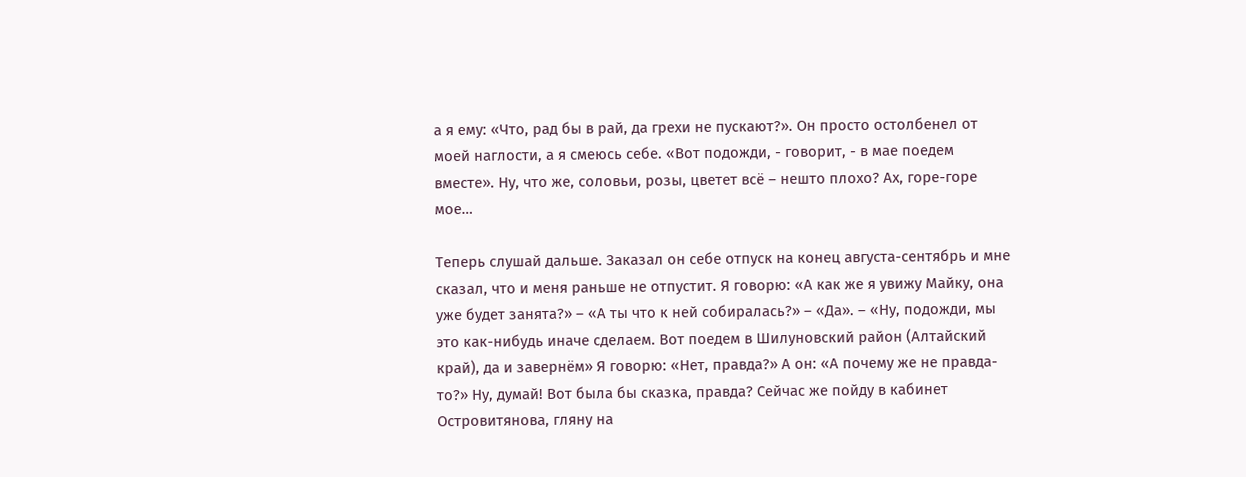а я ему: «Что, рад бы в рай, да грехи не пускают?». Он просто остолбенел от моей наглости, а я смеюсь себе. «Вот подожди, - говорит, - в мае поедем вместе». Ну, что же, соловьи, розы, цветет всё – нешто плохо? Ах, горе-горе мое…

Теперь слушай дальше. Заказал он себе отпуск на конец августа-сентябрь и мне сказал, что и меня раньше не отпустит. Я говорю: «А как же я увижу Майку, она уже будет занята?» – «А ты что к ней собиралась?» – «Да». – «Ну, подожди, мы это как-нибудь иначе сделаем. Вот поедем в Шилуновский район (Алтайский край), да и завернём» Я говорю: «Нет, правда?» А он: «А почему же не правда-то?» Ну, думай! Вот была бы сказка, правда? Сейчас же пойду в кабинет Островитянова, гляну на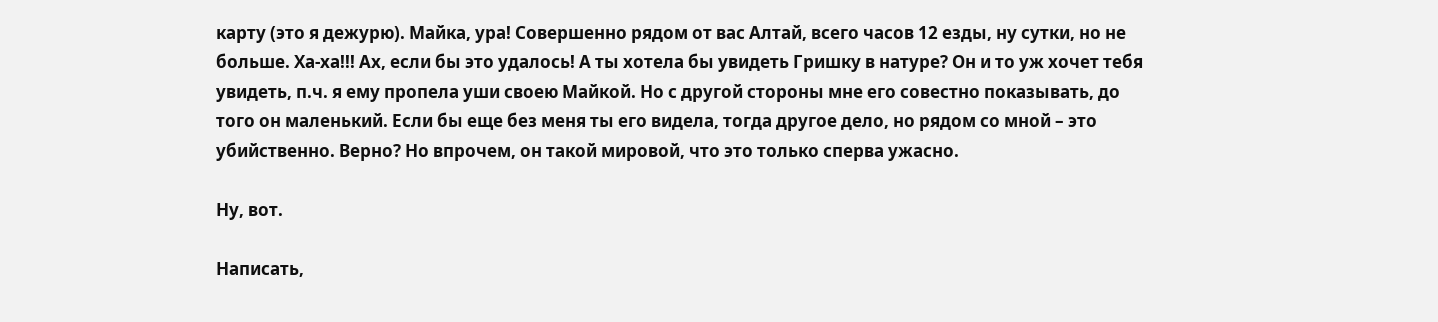карту (это я дежурю). Майка, ура! Совершенно рядом от вас Алтай, всего часов 12 езды, ну сутки, но не больше. Ха-ха!!! Ах, если бы это удалось! А ты хотела бы увидеть Гришку в натуре? Он и то уж хочет тебя увидеть, п.ч. я ему пропела уши своею Майкой. Но с другой стороны мне его совестно показывать, до того он маленький. Если бы еще без меня ты его видела, тогда другое дело, но рядом со мной – это убийственно. Верно? Но впрочем, он такой мировой, что это только сперва ужасно.

Ну, вот.

Написать,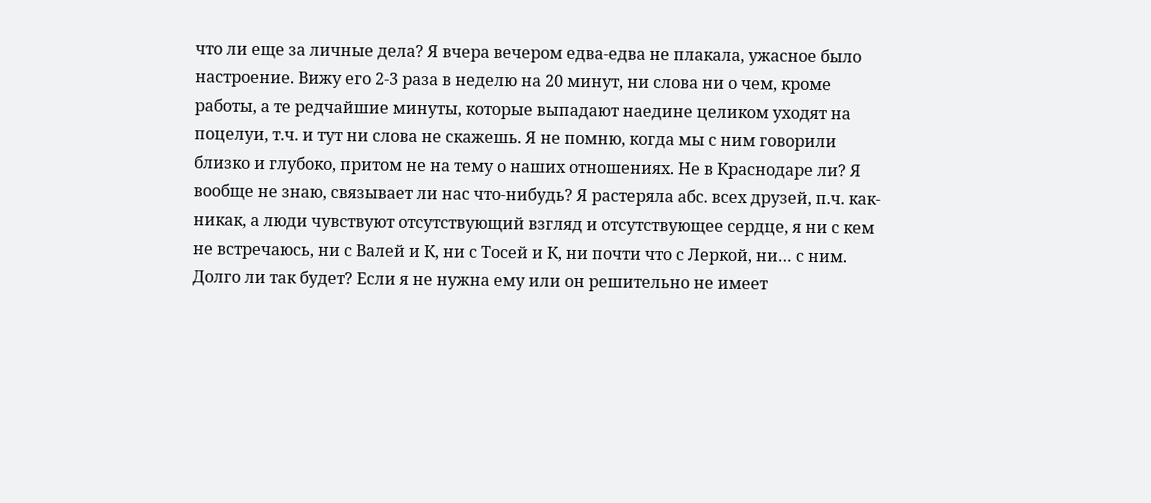что ли еще за личные дела? Я вчера вечером едва-едва не плакала, ужасное было настроение. Вижу его 2-3 раза в неделю на 20 минут, ни слова ни о чем, кроме работы, а те редчайшие минуты, которые выпадают наедине целиком уходят на поцелуи, т.ч. и тут ни слова не скажешь. Я не помню, когда мы с ним говорили близко и глубоко, притом не на тему о наших отношениях. Не в Краснодаре ли? Я вообще не знаю, связывает ли нас что-нибудь? Я растеряла абс. всех друзей, п.ч. как-никак, а люди чувствуют отсутствующий взгляд и отсутствующее сердце, я ни с кем не встречаюсь, ни с Валей и К, ни с Тосей и К, ни почти что с Леркой, ни… с ним. Долго ли так будет? Если я не нужна ему или он решительно не имеет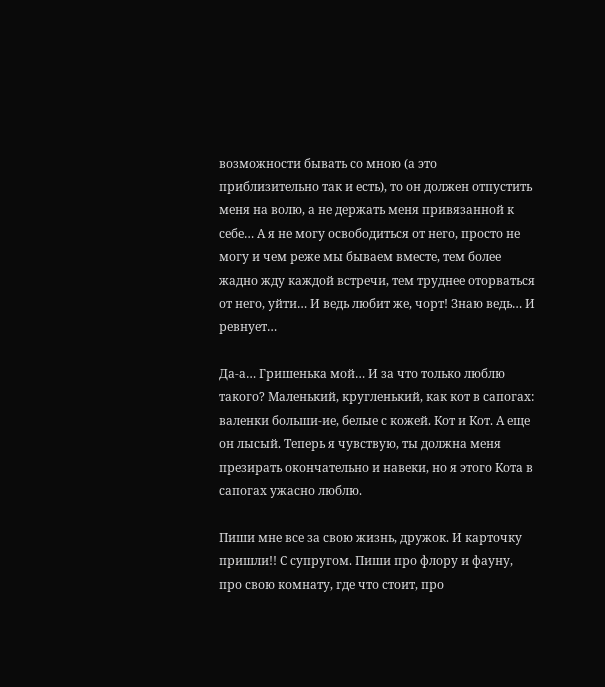возможности бывать со мною (а это приблизительно так и есть), то он должен отпустить меня на волю, а не держать меня привязанной к себе… А я не могу освободиться от него, просто не могу и чем реже мы бываем вместе, тем более жадно жду каждой встречи, тем труднее оторваться от него, уйти… И ведь любит же, чорт! Знаю ведь… И ревнует…

Да-а… Гришенька мой… И за что только люблю такого? Маленький, кругленький, как кот в сапогах: валенки больши-ие, белые с кожей. Кот и Кот. А еще он лысый. Теперь я чувствую, ты должна меня презирать окончательно и навеки, но я этого Кота в сапогах ужасно люблю.

Пиши мне все за свою жизнь, дружок. И карточку пришли!! С супругом. Пиши про флору и фауну, про свою комнату, где что стоит, про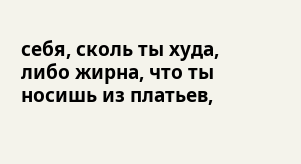себя, сколь ты худа, либо жирна, что ты носишь из платьев,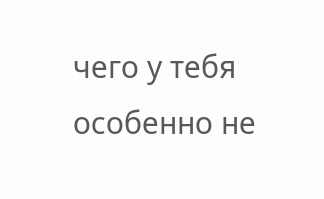чего у тебя особенно не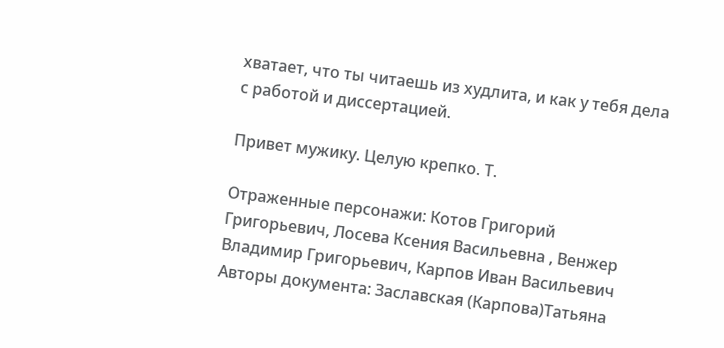хватает, что ты читаешь из худлита, и как у тебя дела с работой и диссертацией.

Привет мужику. Целую крепко. Т.

Отраженные персонажи: Котов Григорий Григорьевич, Лосева Ксения Васильевна , Венжер Владимир Григорьевич, Карпов Иван Васильевич
Авторы документа: Заславская (Карпова)Татьяна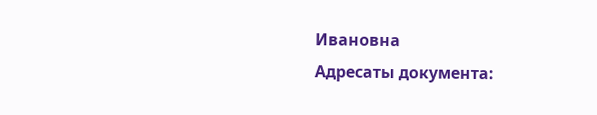Ивановна
Адресаты документа: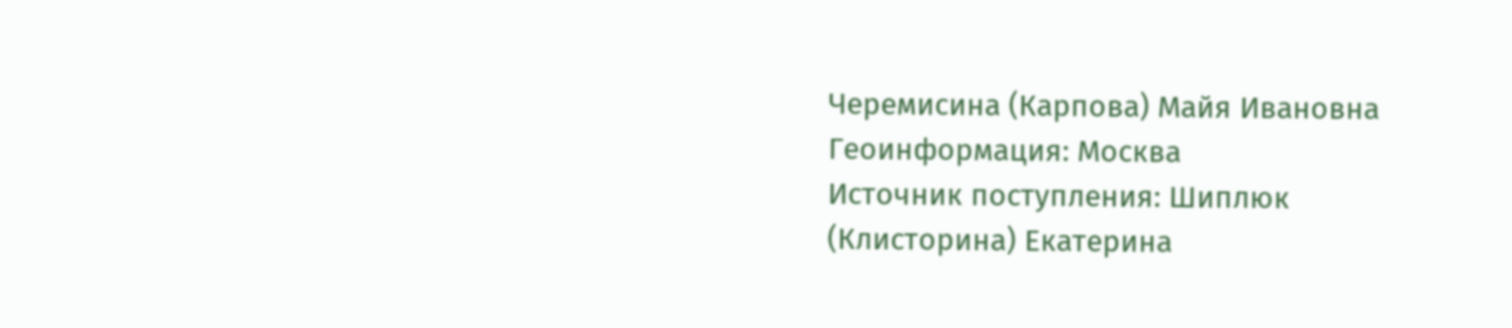Черемисина (Карпова) Майя Ивановна
Геоинформация: Москва
Источник поступления: Шиплюк (Клисторина) Екатерина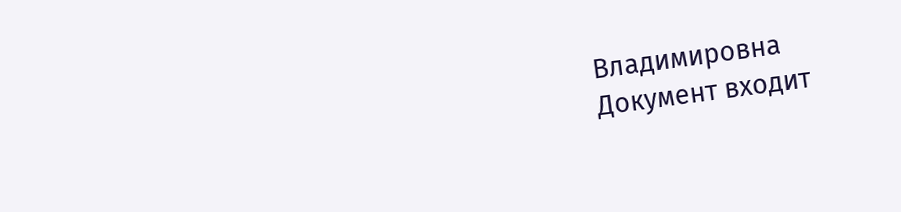Владимировна
Документ входит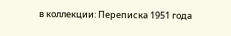в коллекции: Переписка 1951 года